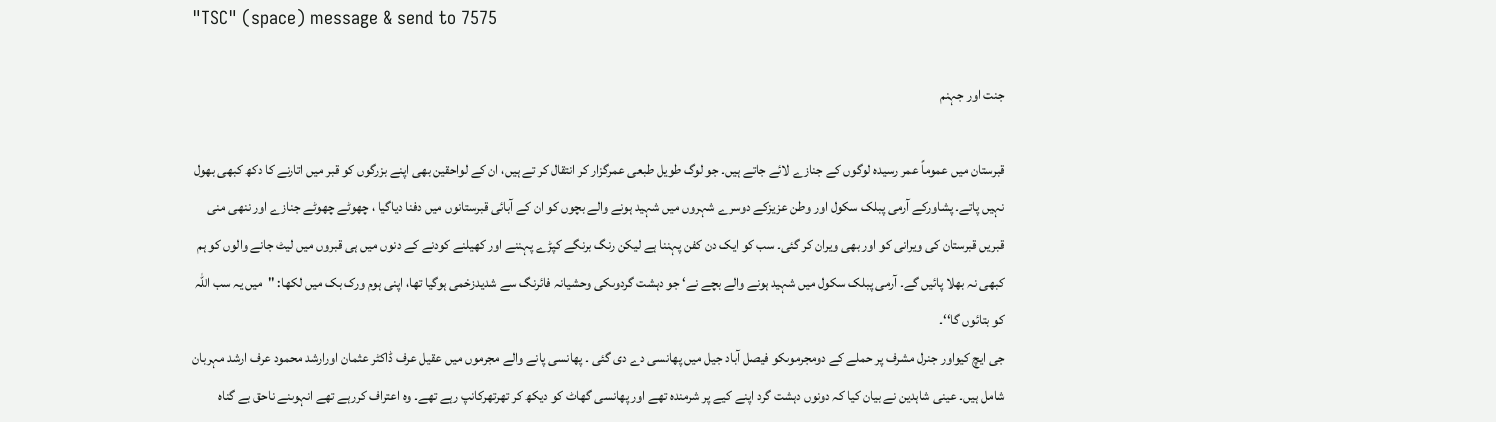"TSC" (space) message & send to 7575

جنت اور جہنم

قبرستان میں عموماً عمر رسیدہ لوگوں کے جنازے لائے جاتے ہیں۔ جو لوگ طویل طبعی عمرگزار کر انتقال کر تے ہیں، ان کے لواحقین بھی اپنے بزرگوں کو قبر میں اتارنے کا دکھ کبھی بھول نہیں پاتے۔ پشاورکے آرمی پبلک سکول اور وطن عزیزکے دوسرے شہروں میں شہید ہونے والے بچوں کو ان کے آبائی قبرستانوں میں دفنا دیاگیا ، چھوٹے چھوٹے جنازے اور ننھی منی قبریں قبرستان کی ویرانی کو اور بھی ویران کر گئی۔ سب کو ایک دن کفن پہننا ہے لیکن رنگ برنگے کپڑے پہننے اور کھیلنے کودنے کے دنوں میں ہی قبروں میں لیٹ جانے والوں کو ہم کبھی نہ بھلا پائیں گے۔ آرمی پبلک سکول میں شہید ہونے والے بچے نے‘ جو دہشت گردوںکی وحشیانہ فائرنگ سے شدیدزخمی ہوگیا تھا، اپنی ہوم ورک بک میں لکھا: ''میں یہ سب اللہ کو بتائوں گا‘‘۔
جی ایچ کیواور جنرل مشرف پر حملے کے دومجرموںکو فیصل آباد جیل میں پھانسی دے دی گئی ۔ پھانسی پانے والے مجرموں میں عقیل عرف ڈاکٹر عثمان اورارشد محمود عرف ارشد مہربان شامل ہیں۔ عینی شاہدین نے بیان کیا کہ دونوں دہشت گرد اپنے کیے پر شرمندہ تھے اور پھانسی گھاٹ کو دیکھ کر تھرتھرکانپ رہے تھے۔ وہ اعتراف کررہے تھے انہوںنے ناحق بے گناہ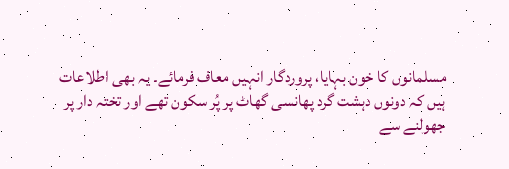مسلمانوں کا خون بہایا، پروردگار انہیں معاف فرمائے۔ یہ بھی اطلاعات ہیں کہ دونوں دہشت گرد پھانسی گھاٹ پر پُر سکون تھے اور تختہ دار پر جھولنے سے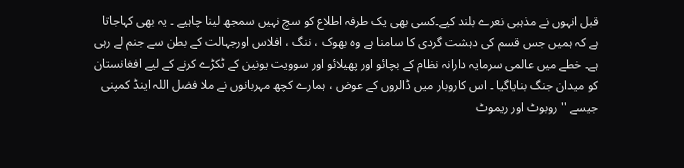قبل انہوں نے مذہبی نعرے بلند کیے۔کسی بھی یک طرفہ اطلاع کو سچ نہیں سمجھ لینا چاہیے ۔ یہ بھی کہاجاتا ہے کہ ہمیں جس قسم کی دہشت گردی کا سامنا ہے وہ بھوک ، ننگ ، افلاس اورجہالت کے بطن سے جنم لے رہی ہے۔ خطے میں عالمی سرمایہ دارانہ نظام کے بچائو اور پھیلائو اور سوویت یونین کے ٹکڑے کرنے کے لیے افغانستان کو میدان جنگ بنایاگیا ۔ اس کاروبار میں ڈالروں کے عوض ، ہمارے کچھ مہربانوں نے ملا فضل اللہ اینڈ کمپنی جیسے ''روبوٹ اور ریموٹ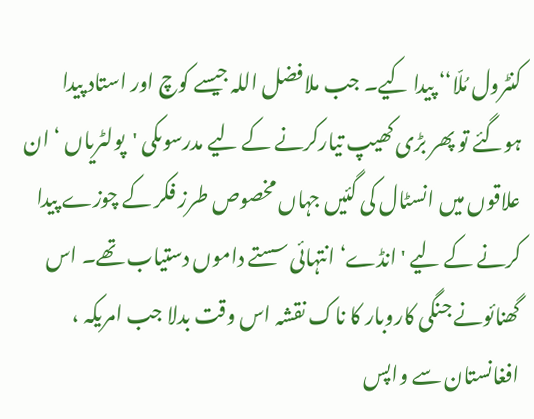کنٹرول مُلّا‘‘ پیدا کیے۔ جب ملافضل اللہ جیسے کوچ اور استاد پیدا ہوگئے تو پھر بڑی کھیپ تیارکرنے کے لیے مدرسوںکی 'پولٹریاں ‘ ان علاقوں میں انسٹال کی گئیں جہاں مخصوص طرز فکر کے چوزے پیدا کرنے کے لیے 'انڈے‘ انتہائی سستے داموں دستیاب تھے۔ اس گھنائونے جنگی کاروبار کا ناک نقشہ اس وقت بدلا جب امریکہ ، افغانستان سے واپس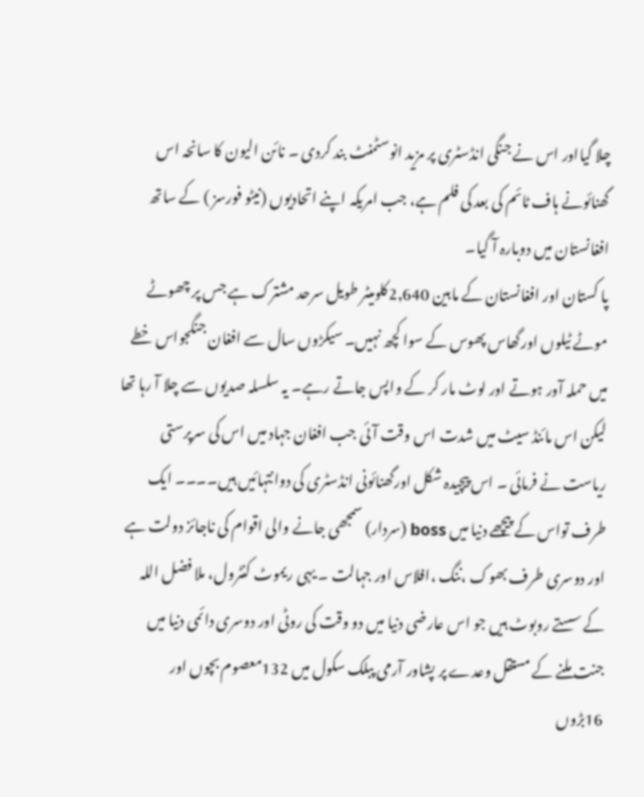چلا گیااور اس نے جنگی انڈسٹری پر مزید انوسٹمنٹ بند کردی ۔ نائن الیون کا سانحہ اس گھنائونے ہاف ٹائم کی بعد کی فلم ہے، جب امریکہ اپنے اتحادیوں (نیٹو فورسز ) کے ساتھ افغانستان میں دوبارہ آ گیا۔
پا کستان اور افغانستان کے مابین 2,640کلومیٹر طویل سرحد مشترک ہے جس پر چھوٹے موٹے ٹیلوں اورگھاس پھوس کے سوا کچھ نہیں۔ سیکڑوں سال سے افغان جنگجواس خطے میں حملہ آور ہوتے اور لوٹ مار کر کے واپس جاتے رہے۔ یہ سلسلہ صدیوں سے چلا آ رہا تھا لیکن اس مائنڈ سیٹ میں شدت اس وقت آئی جب افغان جہاد میں اس کی سرپرستی ریاست نے فرمائی ۔ اس پیچیدہ شکل اورگھنائونی انڈسٹری کی دوانتہائیں ہیں۔۔۔۔ ایک طرف تواس کے پیچھے دنیا میں boss (سردار) سمجھی جانے والی اقوام کی ناجائز دولت ہے اور دوسری طرف بھوک ،ننگ ،افلاس اور جہالت ۔ یہی ریموٹ کنٹرول، ملا فضل اللہ کے سستے روبوٹ ہیں جو اس عارضی دنیا میں دو وقت کی روٹی اور دوسری دائمی دنیا میں جنت ملنے کے مستقل وعدے پر پشاور آرمی پبلک سکول میں 132معصوم بچوں اور 16بڑوں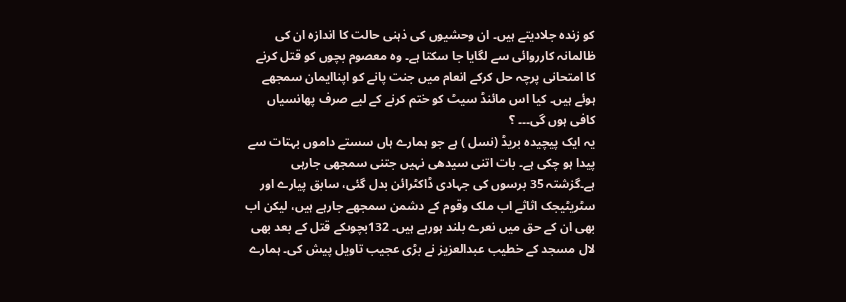کو زندہ جلادیتے ہیں۔ ان وحشیوں کی ذہنی حالت کا اندازہ ان کی ظالمانہ کارروائی سے لگایا جا سکتا ہے۔ وہ معصوم بچوں کو قتل کرنے کا امتحانی پرچہ حل کرکے انعام میں جنت پانے کو اپناایمان سمجھے ہوئے ہیں۔ کیا اس مائنڈ سیٹ کو ختم کرنے کے لیے صرف پھانسیاں کافی ہوں گی۔۔۔ ؟
یہ ایک پیچیدہ بریڈ (نسل ) ہے جو ہمارے ہاں سستے داموں بہتات سے پیدا ہو چکی ہے۔ بات اتنی سیدھی نہیں جتنی سمجھی جارہی ہے۔گزشتہ 35 برسوں کی جہادی ڈاکٹرائن بدل گئی، سابق پیارے اور سٹریٹیجک اثاثے اب ملک وقوم کے دشمن سمجھے جارہے ہیں، لیکن اب بھی ان کے حق میں نعرے بلند ہورہے ہیں۔ 132بچوںکے قتل کے بعد بھی لال مسجد کے خطیب عبدالعزیز نے بڑی عجیب تاویل پیش کی۔ ہمارے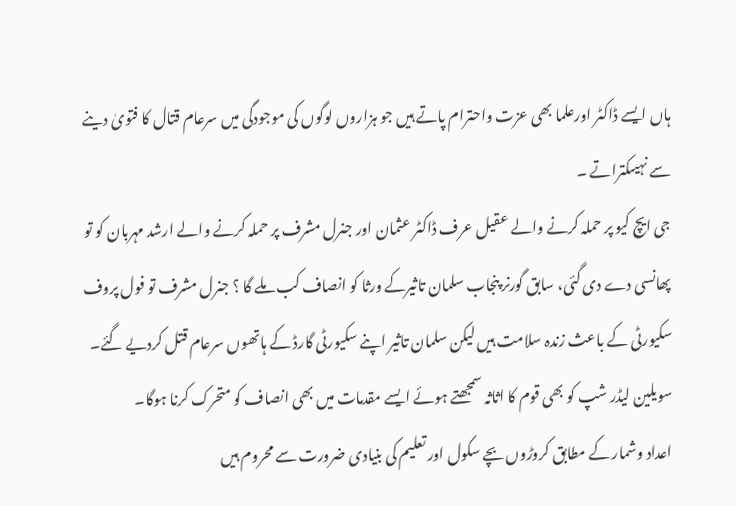ہاں ایسے ڈاکٹر اورعلما بھی عزت واحترام پاتے ہیں جو ہزاروں لوگوں کی موجودگی میں سرعام قتال کا فتویٰ دینے سے نہیںکتراتے ۔
جی ایچ کیو پر حملہ کرنے والے عقیل عرف ڈاکٹر عثمان اور جنرل مشرف پر حملہ کرنے والے ارشد مہربان کو تو پھانسی دے دی گئی، سابق گورنر پنجاب سلمان تاثیرکے ورثا کو انصاف کب ملے گا ؟ جنرل مشرف تو فول پروف سکیورٹی کے باعث زندہ سلامت ہیں لیکن سلمان تاثیر اپنے سکیورٹی گارڈ کے ہاتھوں سرعام قتل کردیے گئے۔ سویلین لیڈر شپ کو بھی قوم کا اثاثہ سمجھتے ہوئے ایسے مقدمات میں بھی انصاف کو متحرک کرنا ہوگا۔
اعداد وشمار کے مطابق کروڑوں بچے سکول اور تعلیم کی بنیادی ضرورت سے محروم ہیں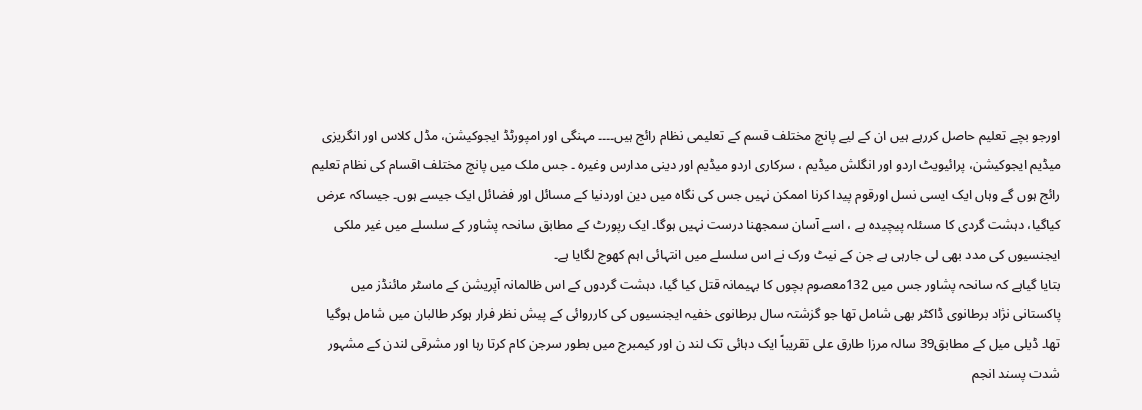اورجو بچے تعلیم حاصل کررہے ہیں ان کے لیے پانچ مختلف قسم کے تعلیمی نظام رائج ہیں۔۔۔۔ مہنگی اور امپورٹڈ ایجوکیشن، مڈل کلاس اور انگریزی میڈیم ایجوکیشن، پرائیویٹ اردو اور انگلش میڈیم ، سرکاری اردو میڈیم اور دینی مدارس وغیرہ ۔ جس ملک میں پانچ مختلف اقسام کی نظام تعلیم رائج ہوں گے وہاں ایک ایسی نسل اورقوم پیدا کرنا اممکن نہیں جس کی نگاہ میں دین اوردنیا کے مسائل اور فضائل ایک جیسے ہوں۔ جیساکہ عرض کیاگیا، دہشت گردی کا مسئلہ پیچیدہ ہے ، اسے آسان سمجھنا درست نہیں ہوگا۔ ایک رپورٹ کے مطابق سانحہ پشاور کے سلسلے میں غیر ملکی ایجنسیوں کی مدد بھی لی جارہی ہے جن کے نیٹ ورک نے اس سلسلے میں انتہائی اہم کھوج لگایا ہے۔
بتایا گیاہے کہ سانحہ پشاور جس میں 132معصوم بچوں کا بہیمانہ قتل کیا گیا، دہشت گردوں کے اس ظالمانہ آپریشن کے ماسٹر مائنڈز میں پاکستانی نژاد برطانوی ڈاکٹر بھی شامل تھا جو گزشتہ سال برطانوی خفیہ ایجنسیوں کی کارروائی کے پیش نظر فرار ہوکر طالبان میں شامل ہوگیا تھا۔ ڈیلی میل کے مطابق39 سالہ مرزا طارق علی تقریباً ایک دہائی تک لند ن اور کیمبرج میں بطور سرجن کام کرتا رہا اور مشرقی لندن کے مشہور شدت پسند انجم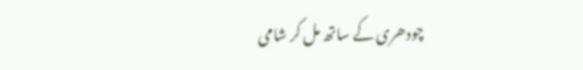چودھری کے ساتھ مل کر شامی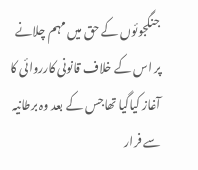جنگجوئوں کے حق میں مہم چلانے پر اس کے خلاف قانونی کارروائی کا آغاز کیاگیا تھاجس کے بعد وہ برطانیہ سے فرار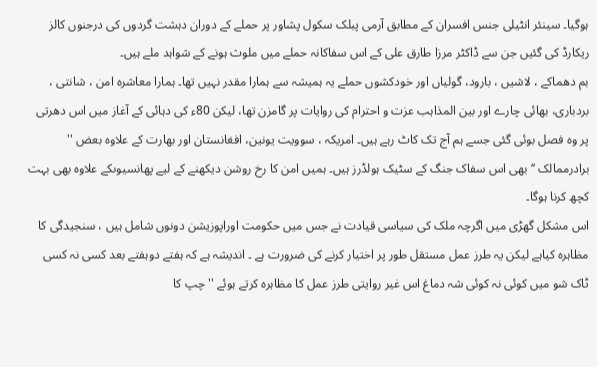ہوگیا۔ سینئر انٹیلی جنس افسران کے مطابق آرمی پبلک سکول پشاور پر حملے کے دوران دہشت گردوں کی درجنوں کالز ریکارڈ کی گئیں جن سے ڈاکٹر مرزا طارق علی کے اس سفاکانہ حملے میں ملوث ہونے کے شواہد ملے ہیں۔
بم دھماکے ، لاشیں ، بارود، گولیاں اور خودکشوں حملے یہ ہمیشہ سے ہمارا مقدر نہیں تھا۔ ہمارا معاشرہ امن ، شانتی ، بردباری، بھائی چارے اور بین المذاہب عزت و احترام کی روایات پر گامزن تھا، لیکن 80ء کی دہائی کے آغاز میں اس دھرتی پر وہ فصل بوئی گئی جسے ہم آج تک کاٹ رہے ہیں۔ امریکہ ، سوویت یونین، افغانستان اور بھارت کے علاوہ بعض '' برادرممالک ‘‘ بھی اس سفاک جنگ کے سٹیک ہولڈرز ہیں۔ ہمیں امن کا رخ روشن دیکھنے کے لیے پھانسیوںکے علاوہ بھی بہت کچھ کرنا ہوگا۔
اس مشکل گھڑی میں اگرچہ ملک کی سیاسی قیادت نے جس میں حکومت اوراپوزیشن دونوں شامل ہیں ، سنجیدگی کا مظاہرہ کیاہے لیکن یہ طرز عمل مستقل طور پر اختیار کرنے کی ضرورت ہے ۔ اندیشہ ہے کہ ہفتے دوہفتے بعد کسی نہ کسی ٹاک شو میں کوئی نہ کوئی شہ دماغ اس غیر روایتی طرز عمل کا مظاہرہ کرتے ہوئے ''چپ کا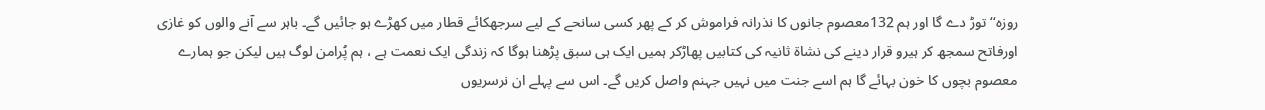روزہ‘‘ توڑ دے گا اور ہم 132معصوم جانوں کا نذرانہ فراموش کر کے پھر کسی سانحے کے لیے سرجھکائے قطار میں کھڑے ہو جائیں گے۔ باہر سے آنے والوں کو غازی اورفاتح سمجھ کر ہیرو قرار دینے کی نشاۃ ثانیہ کی کتابیں پھاڑکر ہمیں ایک ہی سبق پڑھنا ہوگا کہ زندگی ایک نعمت ہے ، ہم پُرامن لوگ ہیں لیکن جو ہمارے معصوم بچوں کا خون بہائے گا ہم اسے جنت میں نہیں جہنم واصل کریں گے۔ اس سے پہلے ان نرسریوں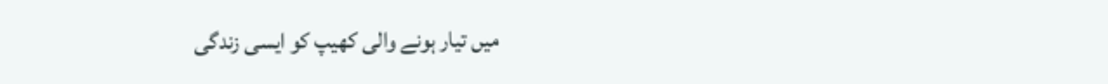میں تیار ہونے والی کھیپ کو ایسی زندگی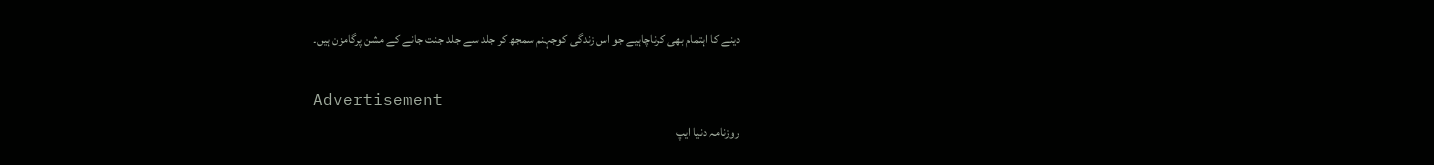دینے کا اہتمام بھی کرناچاہیے جو اس زندگی کوجہنم سمجھ کر جلد سے جلد جنت جانے کے مشن پرگامزن ہیں۔

Advertisement
روزنامہ دنیا ایپ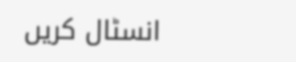انسٹال کریں